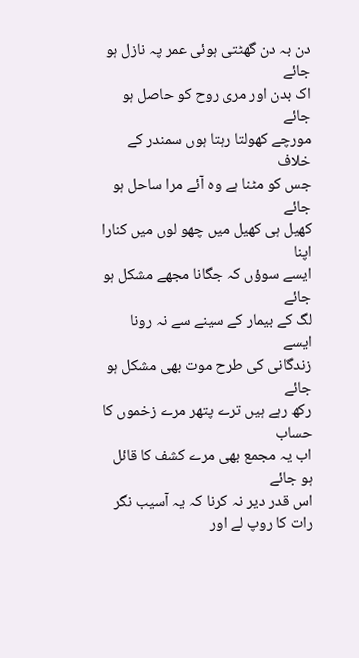دن بہ دن گھٹتی ہوئی عمر پہ نازل ہو جائے
اک بدن اور مری روح کو حاصل ہو جائے
مورچے کھولتا رہتا ہوں سمندر کے خلاف
جس کو مٹنا ہے وہ آئے مرا ساحل ہو جائے
کھیل ہی کھیل میں چھو لوں میں کنارا اپنا
ایسے سوؤں کہ جگانا مجھے مشکل ہو جائے
لگ کے بیمار کے سینے سے نہ رونا ایسے
زندگانی کی طرح موت بھی مشکل ہو جائے
رکھ رہے ہیں ترے پتھر مرے زخموں کا حساب
اب یہ مجمع بھی مرے کشف کا قائل ہو جائے
اس قدر دیر نہ کرنا کہ یہ آسیب نگر
رات کا روپ لے اور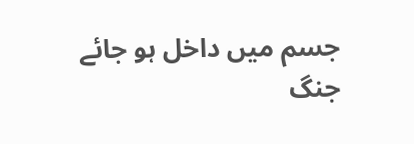جسم میں داخل ہو جائے
جنگ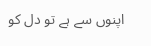اپنوں سے ہے تو دل کو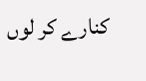کنارے کر لوں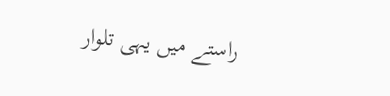راستے میں یہی تلوار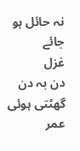نہ حائل ہو جائے
غزل
دن بہ دن گھٹتی ہوئی عمر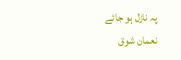پہ نازل ہو جائے
نعمان شوق